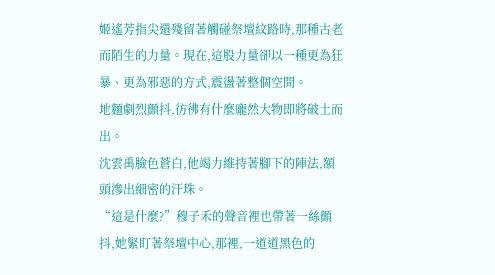姬遙芳指尖還殘留著觸碰祭壇紋路時,那種古老而陌生的力量。現在,這股力量卻以一種更為狂暴、更為邪惡的方式,震盪著整個空間。
地麵劇烈顫抖,彷彿有什麼龐然大物即將破土而出。
沈雲禹臉色蒼白,他竭力維持著腳下的陣法,額頭滲出細密的汗珠。
“這是什麼?”穆子禾的聲音裡也帶著一絲顫抖,她緊盯著祭壇中心,那裡,一道道黑色的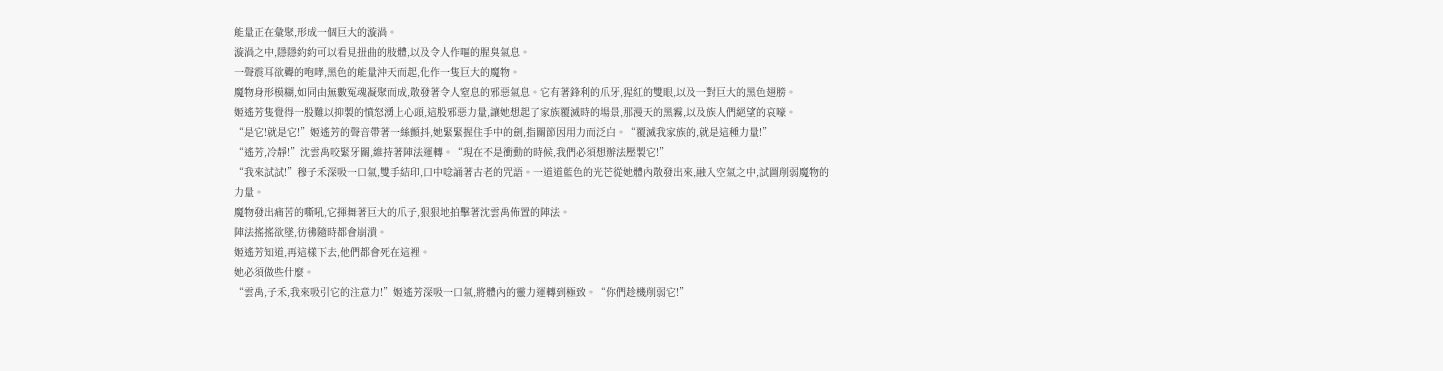能量正在彙聚,形成一個巨大的漩渦。
漩渦之中,隱隱約約可以看見扭曲的肢體,以及令人作嘔的腥臭氣息。
一聲震耳欲聾的咆哮,黑色的能量沖天而起,化作一隻巨大的魔物。
魔物身形模糊,如同由無數冤魂凝聚而成,散發著令人窒息的邪惡氣息。它有著鋒利的爪牙,猩紅的雙眼,以及一對巨大的黑色翅膀。
姬遙芳隻覺得一股難以抑製的憤怒湧上心頭,這股邪惡力量,讓她想起了家族覆滅時的場景,那漫天的黑霧,以及族人們絕望的哀嚎。
“是它!就是它!”姬遙芳的聲音帶著一絲顫抖,她緊緊握住手中的劍,指關節因用力而泛白。“覆滅我家族的,就是這種力量!”
“遙芳,冷靜!”沈雲禹咬緊牙關,維持著陣法運轉。“現在不是衝動的時候,我們必須想辦法壓製它!”
“我來試試!”穆子禾深吸一口氣,雙手結印,口中唸誦著古老的咒語。一道道藍色的光芒從她體內散發出來,融入空氣之中,試圖削弱魔物的力量。
魔物發出痛苦的嘶吼,它揮舞著巨大的爪子,狠狠地拍擊著沈雲禹佈置的陣法。
陣法搖搖欲墜,彷彿隨時都會崩潰。
姬遙芳知道,再這樣下去,他們都會死在這裡。
她必須做些什麼。
“雲禹,子禾,我來吸引它的注意力!”姬遙芳深吸一口氣,將體內的靈力運轉到極致。“你們趁機削弱它!”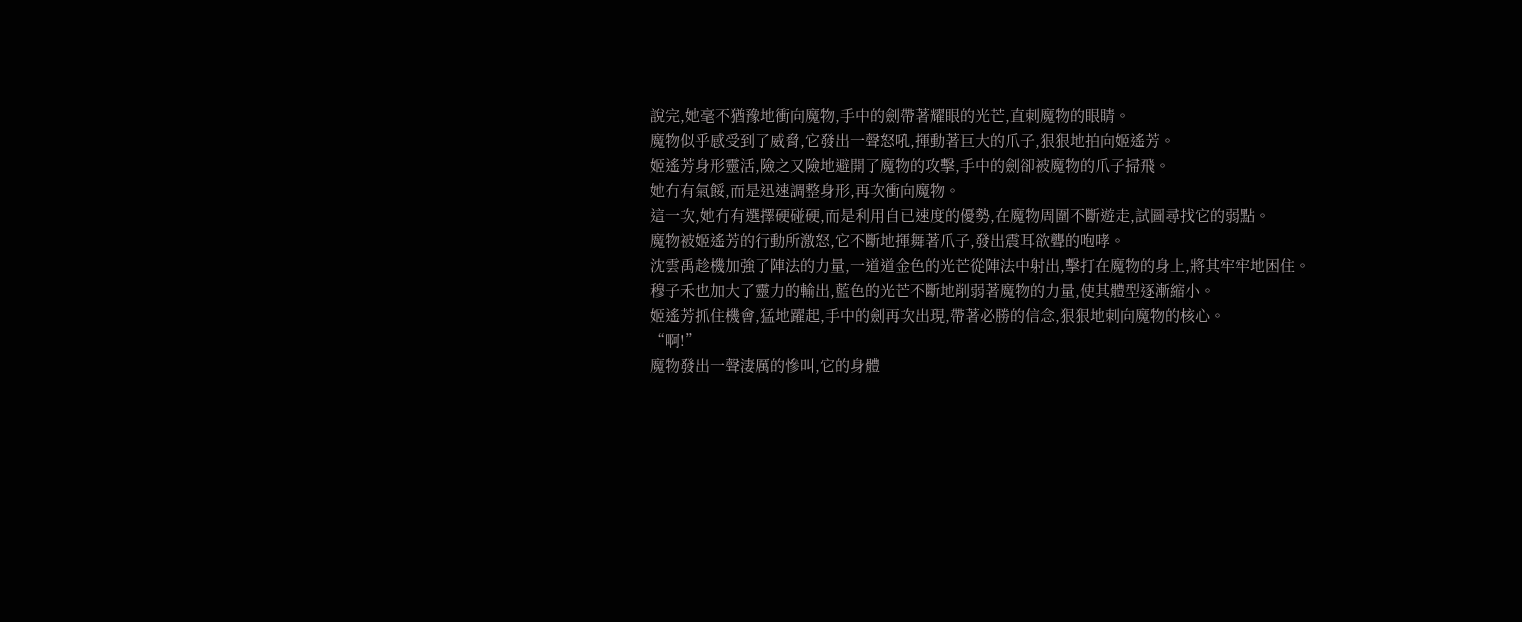說完,她毫不猶豫地衝向魔物,手中的劍帶著耀眼的光芒,直刺魔物的眼睛。
魔物似乎感受到了威脅,它發出一聲怒吼,揮動著巨大的爪子,狠狠地拍向姬遙芳。
姬遙芳身形靈活,險之又險地避開了魔物的攻擊,手中的劍卻被魔物的爪子掃飛。
她冇有氣餒,而是迅速調整身形,再次衝向魔物。
這一次,她冇有選擇硬碰硬,而是利用自已速度的優勢,在魔物周圍不斷遊走,試圖尋找它的弱點。
魔物被姬遙芳的行動所激怒,它不斷地揮舞著爪子,發出震耳欲聾的咆哮。
沈雲禹趁機加強了陣法的力量,一道道金色的光芒從陣法中射出,擊打在魔物的身上,將其牢牢地困住。
穆子禾也加大了靈力的輸出,藍色的光芒不斷地削弱著魔物的力量,使其體型逐漸縮小。
姬遙芳抓住機會,猛地躍起,手中的劍再次出現,帶著必勝的信念,狠狠地刺向魔物的核心。
“啊!”
魔物發出一聲淒厲的慘叫,它的身體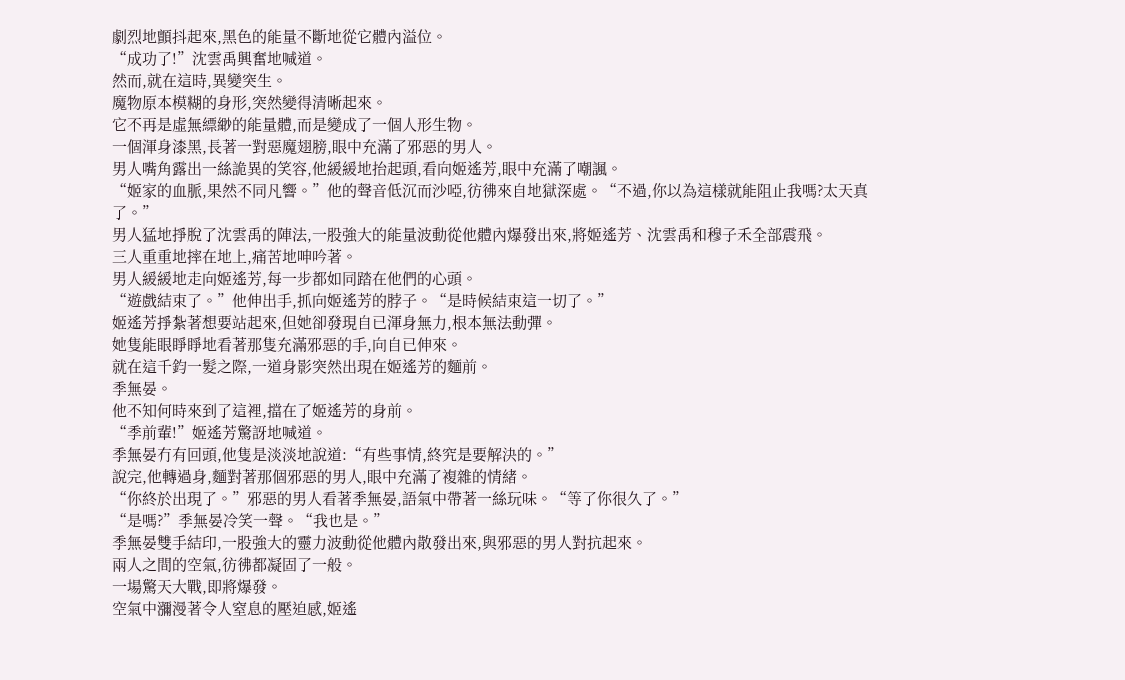劇烈地顫抖起來,黑色的能量不斷地從它體內溢位。
“成功了!”沈雲禹興奮地喊道。
然而,就在這時,異變突生。
魔物原本模糊的身形,突然變得清晰起來。
它不再是虛無縹緲的能量體,而是變成了一個人形生物。
一個渾身漆黑,長著一對惡魔翅膀,眼中充滿了邪惡的男人。
男人嘴角露出一絲詭異的笑容,他緩緩地抬起頭,看向姬遙芳,眼中充滿了嘲諷。
“姬家的血脈,果然不同凡響。”他的聲音低沉而沙啞,彷彿來自地獄深處。“不過,你以為這樣就能阻止我嗎?太天真了。”
男人猛地掙脫了沈雲禹的陣法,一股強大的能量波動從他體內爆發出來,將姬遙芳、沈雲禹和穆子禾全部震飛。
三人重重地摔在地上,痛苦地呻吟著。
男人緩緩地走向姬遙芳,每一步都如同踏在他們的心頭。
“遊戲結束了。”他伸出手,抓向姬遙芳的脖子。“是時候結束這一切了。”
姬遙芳掙紮著想要站起來,但她卻發現自已渾身無力,根本無法動彈。
她隻能眼睜睜地看著那隻充滿邪惡的手,向自已伸來。
就在這千鈞一髮之際,一道身影突然出現在姬遙芳的麵前。
季無晏。
他不知何時來到了這裡,擋在了姬遙芳的身前。
“季前輩!”姬遙芳驚訝地喊道。
季無晏冇有回頭,他隻是淡淡地說道:“有些事情,終究是要解決的。”
說完,他轉過身,麵對著那個邪惡的男人,眼中充滿了複雜的情緒。
“你終於出現了。”邪惡的男人看著季無晏,語氣中帶著一絲玩味。“等了你很久了。”
“是嗎?”季無晏冷笑一聲。“我也是。”
季無晏雙手結印,一股強大的靈力波動從他體內散發出來,與邪惡的男人對抗起來。
兩人之間的空氣,彷彿都凝固了一般。
一場驚天大戰,即將爆發。
空氣中瀰漫著令人窒息的壓迫感,姬遙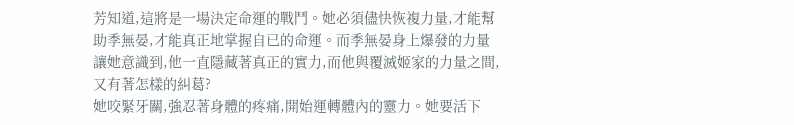芳知道,這將是一場決定命運的戰鬥。她必須儘快恢複力量,才能幫助季無晏,才能真正地掌握自已的命運。而季無晏身上爆發的力量讓她意識到,他一直隱藏著真正的實力,而他與覆滅姬家的力量之間,又有著怎樣的糾葛?
她咬緊牙關,強忍著身體的疼痛,開始運轉體內的靈力。她要活下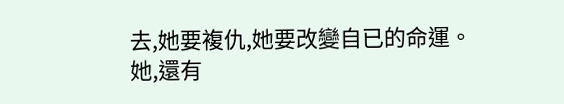去,她要複仇,她要改變自已的命運。她,還有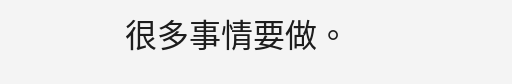很多事情要做。